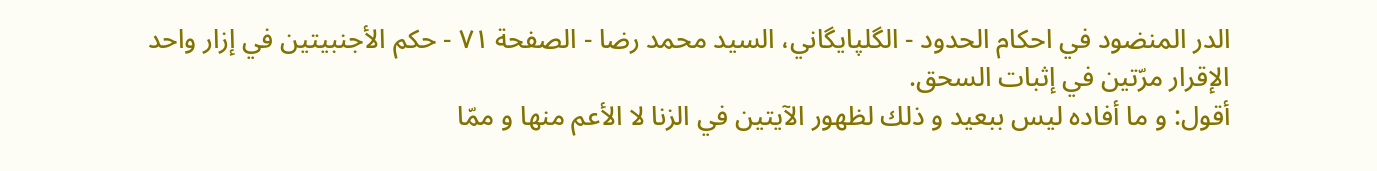الدر المنضود في احكام الحدود - الگلپايگاني، السيد محمد رضا - الصفحة ٧١ - حكم الأجنبيتين في إزار واحد
الإقرار مرّتين في إثبات السحق.
أقول: و ما أفاده ليس ببعيد و ذلك لظهور الآيتين في الزنا لا الأعم منها و ممّا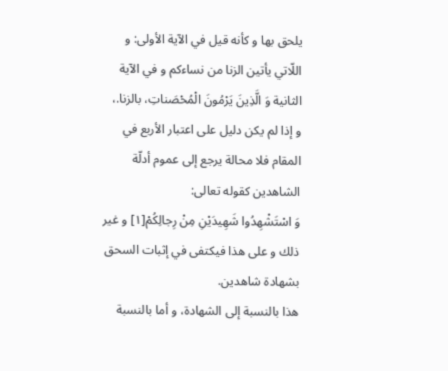يلحق بها و كأنه قيل في الآية الأولى: و اللّاتي يأتين الزنا من نساءكم و في الآية الثانية وَ الَّذِينَ يَرْمُونَ الْمُحْصَناتِ، بالزنا.، و إذا لم يكن دليل على اعتبار الأربع في المقام فلا محالة يرجع إلى عموم أدلّة الشاهدين كقوله تعالى:
وَ اسْتَشْهِدُوا شَهِيدَيْنِ مِنْ رِجالِكُمْ[١] و غير ذلك و على هذا فيكتفى في إثبات السحق بشهادة شاهدين.
هذا بالنسبة إلى الشهادة، و أما بالنسبة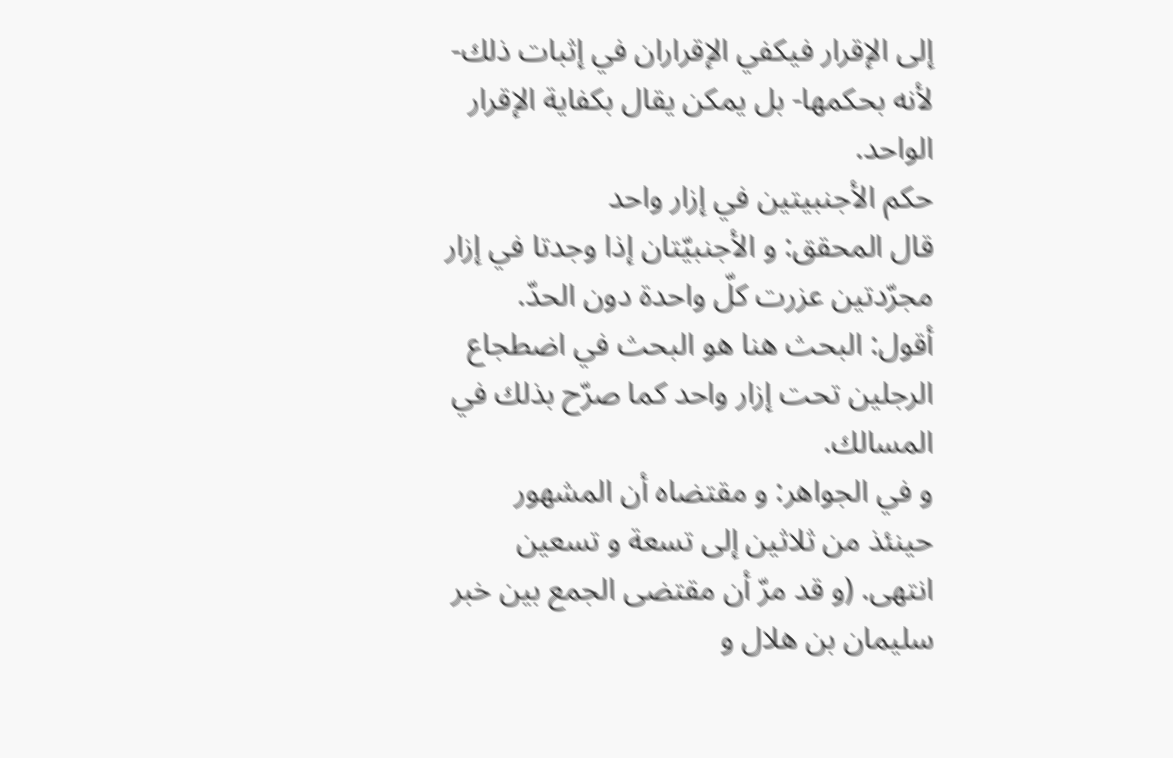إلى الإقرار فيكفي الإقراران في إثبات ذلك- لأنه بحكمها- بل يمكن يقال بكفاية الإقرار الواحد.
حكم الأجنبيتين في إزار واحد
قال المحقق: و الأجنبيّتان إذا وجدتا في إزار مجرّدتين عزرت كلّ واحدة دون الحدّ.
أقول: البحث هنا هو البحث في اضطجاع الرجلين تحت إزار واحد كما صرّح بذلك في المسالك.
و في الجواهر: و مقتضاه أن المشهور حينئذ من ثلاثين إلى تسعة و تسعين انتهى. (و قد مرّ أن مقتضى الجمع بين خبر سليمان بن هلال و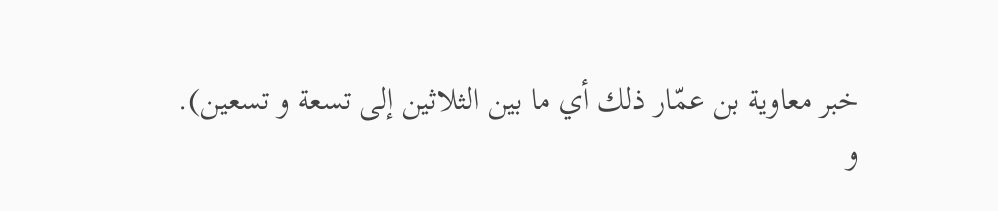خبر معاوية بن عمّار ذلك أي ما بين الثلاثين إلى تسعة و تسعين).
و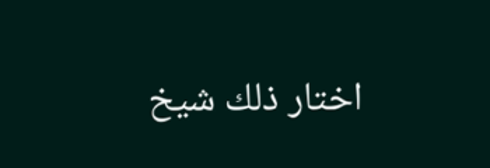اختار ذلك شيخ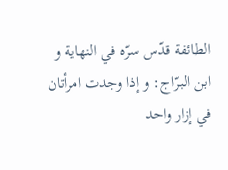الطائفة قدّس سرّه في النهاية و ابن البرّاج: و إذا وجدت امرأتان في إزار واحد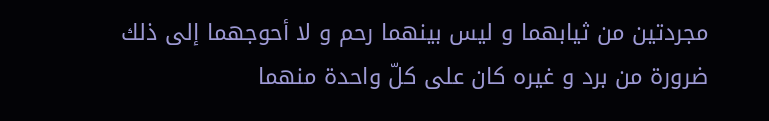مجردتين من ثيابهما و ليس بينهما رحم و لا أحوجهما إلى ذلك ضرورة من برد و غيره كان على كلّ واحدة منهما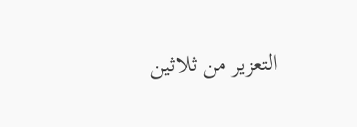التعزير من ثلاثين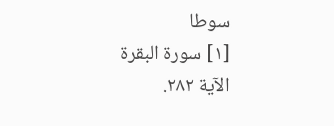سوطا
[١] سورة البقرة الآية ٢٨٢.